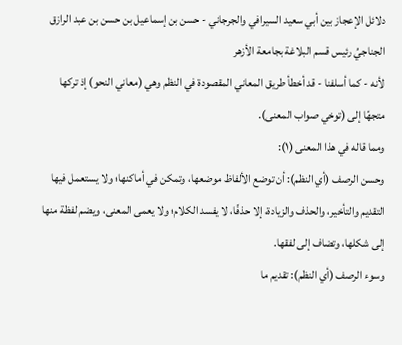دلائل الإعجاز بين أبي سعيد السيرافي والجرجاني - حسن بن إسماعيل بن حسن بن عبد الرازق الجناجيُ رئيس قسم البلاغة بجامعة الأزهر
لأنه - كما أسلفنا - قد أخطأ طريق المعاني المقصودة في النظم وهي (معاني النحو) إذ تركها متجهًا إلى (توخي صواب المعنى).
ومما قاله في هذا المعنى (١):
وحسن الرصف (أي النظم): أن توضع الألفاظ موضعها، وتمكن في أماكنها؛ ولا يستعمل فيها التقديم والتأخير، والحذف والزيادة، إلا حذفًا، لا يفسد الكلام؛ ولا يعمى المعنى، ويضم لفظة منها إلى شكلها، وتضاف إلى لفقها.
وسوء الرصف (أي النظم): تقديم ما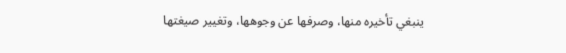ينبغي تأخيره منها، وصرفها عن وجوهها، وتغيير صيغتها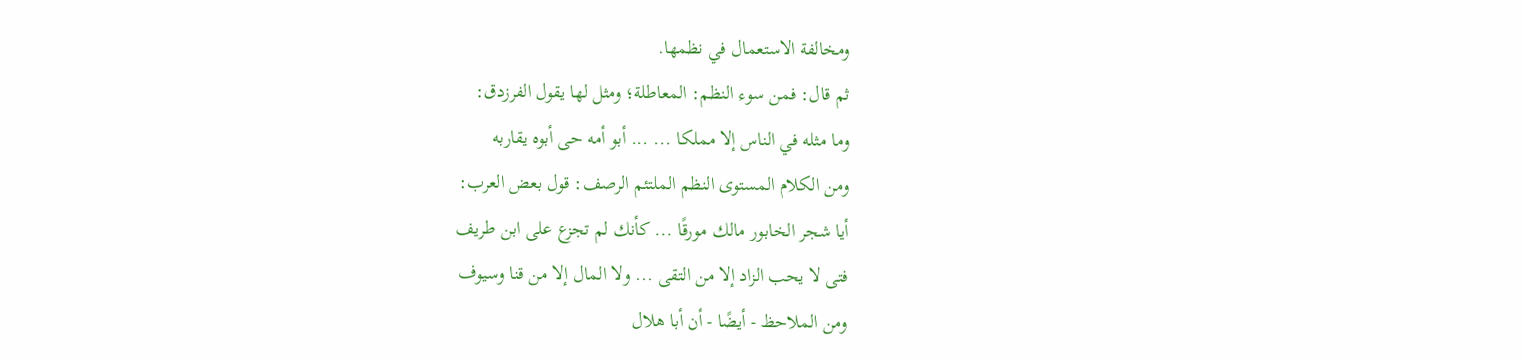ومخالفة الاستعمال في نظمها.
ثم قال: فمن سوء النظم: المعاطلة؛ ومثل لها يقول الفرزدق:
وما مثله في الناس إلا مملكا ... ... أبو أمه حى أبوه يقاربه
ومن الكلام المستوى النظم الملتئم الرصف: قول بعض العرب:
أيا شجر الخابور مالك مورقًا ... كأنك لم تجزع على ابن طريف
فتى لا يحب الزاد إلا من التقى ... ولا المال إلا من قنا وسيوف
ومن الملاحظ - أيضًا - أن أبا هلال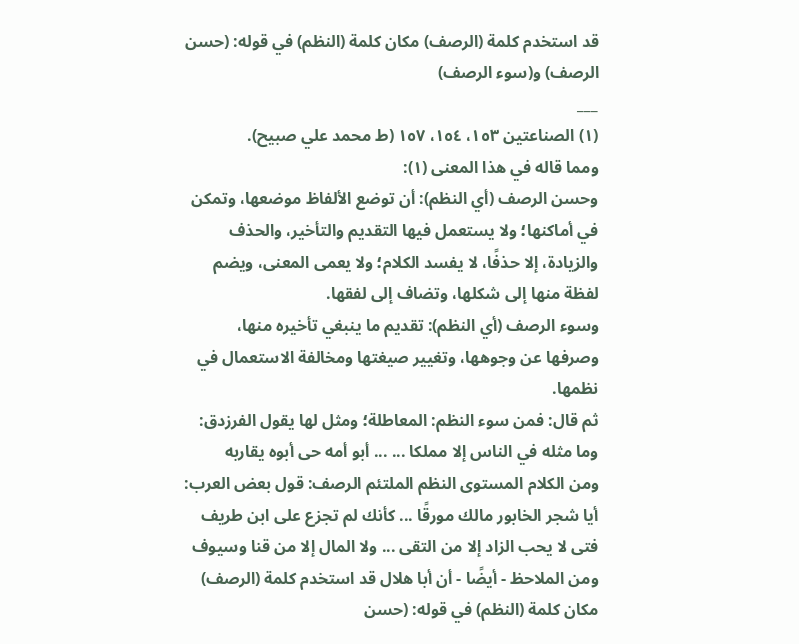قد استخدم كلمة (الرصف) مكان كلمة (النظم) في قوله: (حسن الرصف) و(سوء الرصف)
___
(١) الصناعتين ١٥٣، ١٥٤، ١٥٧ (ط محمد علي صبيح).
ومما قاله في هذا المعنى (١):
وحسن الرصف (أي النظم): أن توضع الألفاظ موضعها، وتمكن في أماكنها؛ ولا يستعمل فيها التقديم والتأخير، والحذف والزيادة، إلا حذفًا، لا يفسد الكلام؛ ولا يعمى المعنى، ويضم لفظة منها إلى شكلها، وتضاف إلى لفقها.
وسوء الرصف (أي النظم): تقديم ما ينبغي تأخيره منها، وصرفها عن وجوهها، وتغيير صيغتها ومخالفة الاستعمال في نظمها.
ثم قال: فمن سوء النظم: المعاطلة؛ ومثل لها يقول الفرزدق:
وما مثله في الناس إلا مملكا ... ... أبو أمه حى أبوه يقاربه
ومن الكلام المستوى النظم الملتئم الرصف: قول بعض العرب:
أيا شجر الخابور مالك مورقًا ... كأنك لم تجزع على ابن طريف
فتى لا يحب الزاد إلا من التقى ... ولا المال إلا من قنا وسيوف
ومن الملاحظ - أيضًا - أن أبا هلال قد استخدم كلمة (الرصف) مكان كلمة (النظم) في قوله: (حسن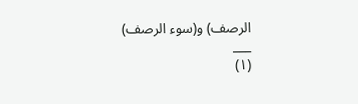الرصف) و(سوء الرصف)
___
(١)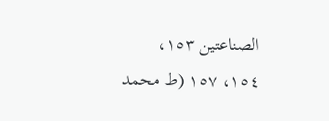الصناعتين ١٥٣، ١٥٤، ١٥٧ (ط محمد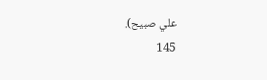علي صبيح).
145